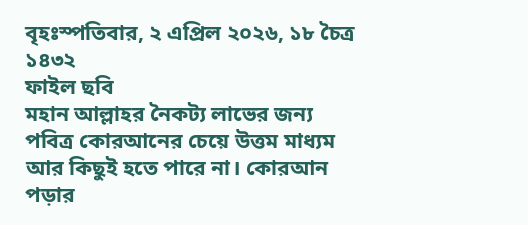বৃহঃস্পতিবার, ২ এপ্রিল ২০২৬, ১৮ চৈত্র ১৪৩২
ফাইল ছবি
মহান আল্লাহর নৈকট্য লাভের জন্য পবিত্র কোরআনের চেয়ে উত্তম মাধ্যম আর কিছুই হতে পারে না। কোরআন পড়ার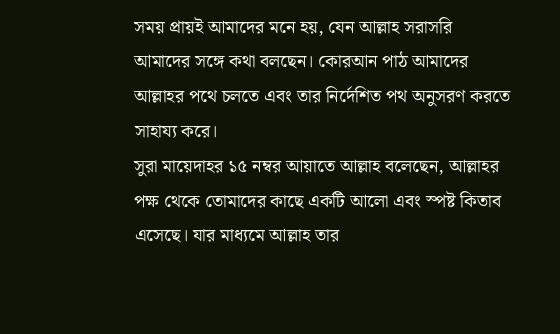সময় প্রায়ই আমাদের মনে হয়, যেন আল্লাহ সরাসরি আমাদের সঙ্গে কথা বলছেন। কোরআন পাঠ আমাদের আল্লাহর পথে চলতে এবং তার নির্দেশিত পথ অনুসরণ করতে সাহায্য করে।
সুরা মায়েদাহর ১৫ নম্বর আয়াতে আল্লাহ বলেছেন, আল্লাহর পক্ষ থেকে তোমাদের কাছে একটি আলো এবং স্পষ্ট কিতাব এসেছে। যার মাধ্যমে আল্লাহ তার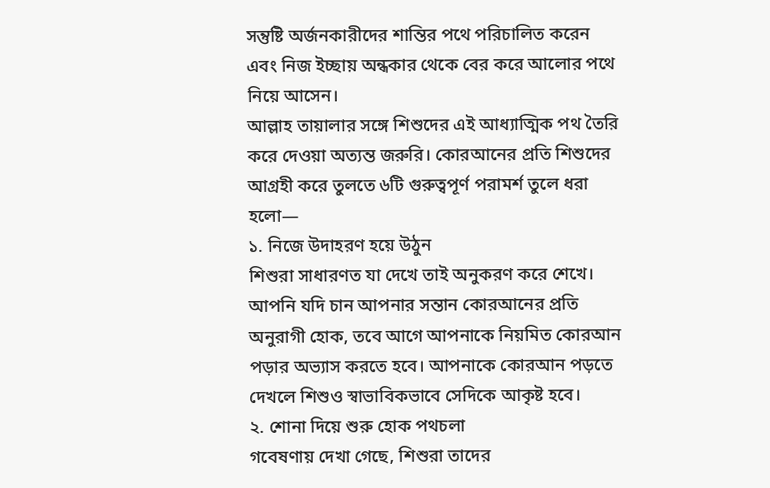সন্তুষ্টি অর্জনকারীদের শান্তির পথে পরিচালিত করেন এবং নিজ ইচ্ছায় অন্ধকার থেকে বের করে আলোর পথে নিয়ে আসেন।
আল্লাহ তায়ালার সঙ্গে শিশুদের এই আধ্যাত্মিক পথ তৈরি করে দেওয়া অত্যন্ত জরুরি। কোরআনের প্রতি শিশুদের আগ্রহী করে তুলতে ৬টি গুরুত্বপূর্ণ পরামর্শ তুলে ধরা হলো—
১. নিজে উদাহরণ হয়ে উঠুন
শিশুরা সাধারণত যা দেখে তাই অনুকরণ করে শেখে। আপনি যদি চান আপনার সন্তান কোরআনের প্রতি অনুরাগী হোক, তবে আগে আপনাকে নিয়মিত কোরআন পড়ার অভ্যাস করতে হবে। আপনাকে কোরআন পড়তে দেখলে শিশুও স্বাভাবিকভাবে সেদিকে আকৃষ্ট হবে।
২. শোনা দিয়ে শুরু হোক পথচলা
গবেষণায় দেখা গেছে, শিশুরা তাদের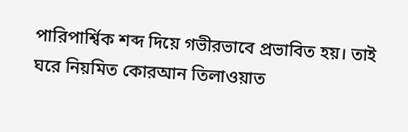পারিপার্শ্বিক শব্দ দিয়ে গভীরভাবে প্রভাবিত হয়। তাই ঘরে নিয়মিত কোরআন তিলাওয়াত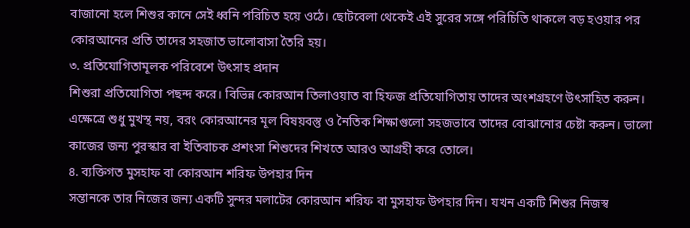বাজানো হলে শিশুর কানে সেই ধ্বনি পরিচিত হয়ে ওঠে। ছোটবেলা থেকেই এই সুরের সঙ্গে পরিচিতি থাকলে বড় হওয়ার পর কোরআনের প্রতি তাদের সহজাত ভালোবাসা তৈরি হয়।
৩. প্রতিযোগিতামূলক পরিবেশে উৎসাহ প্রদান
শিশুরা প্রতিযোগিতা পছন্দ করে। বিভিন্ন কোরআন তিলাওয়াত বা হিফজ প্রতিযোগিতায় তাদের অংশগ্রহণে উৎসাহিত করুন। এক্ষেত্রে শুধু মুখস্থ নয়, বরং কোরআনের মূল বিষয়বস্তু ও নৈতিক শিক্ষাগুলো সহজভাবে তাদের বোঝানোর চেষ্টা করুন। ভালো কাজের জন্য পুরস্কার বা ইতিবাচক প্রশংসা শিশুদের শিখতে আরও আগ্রহী করে তোলে।
৪. ব্যক্তিগত মুসহাফ বা কোরআন শরিফ উপহার দিন
সন্তানকে তার নিজের জন্য একটি সুন্দর মলাটের কোরআন শরিফ বা মুসহাফ উপহার দিন। যখন একটি শিশুর নিজস্ব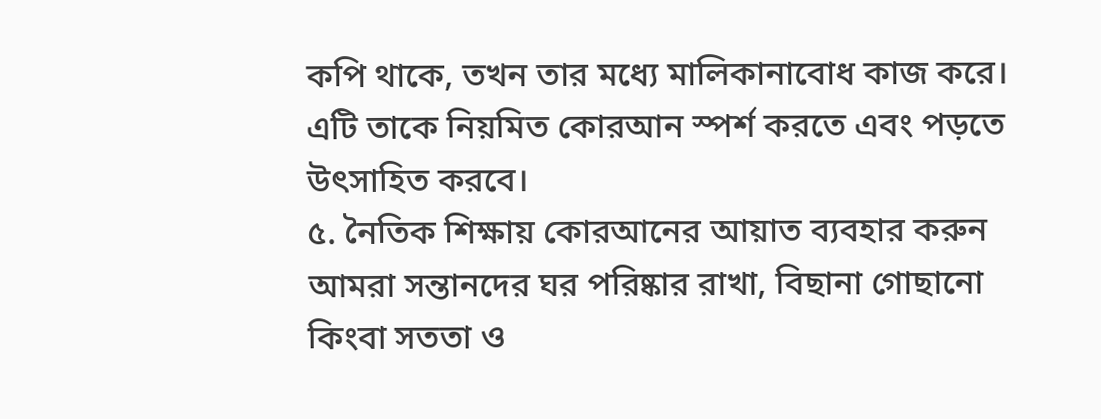কপি থাকে, তখন তার মধ্যে মালিকানাবোধ কাজ করে। এটি তাকে নিয়মিত কোরআন স্পর্শ করতে এবং পড়তে উৎসাহিত করবে।
৫. নৈতিক শিক্ষায় কোরআনের আয়াত ব্যবহার করুন
আমরা সন্তানদের ঘর পরিষ্কার রাখা, বিছানা গোছানো কিংবা সততা ও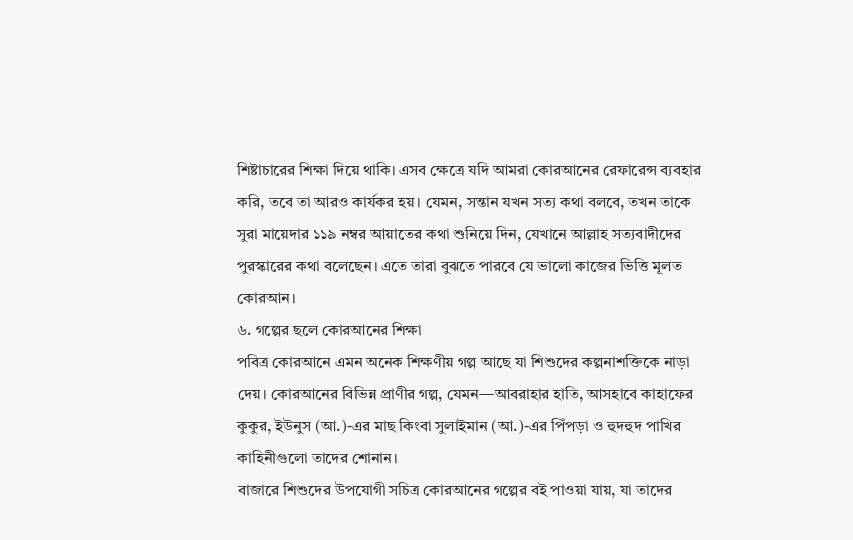শিষ্টাচারের শিক্ষা দিয়ে থাকি। এসব ক্ষেত্রে যদি আমরা কোরআনের রেফারেন্স ব্যবহার করি, তবে তা আরও কার্যকর হয়। যেমন, সন্তান যখন সত্য কথা বলবে, তখন তাকে সুরা মায়েদার ১১৯ নম্বর আয়াতের কথা শুনিয়ে দিন, যেখানে আল্লাহ সত্যবাদীদের পুরস্কারের কথা বলেছেন। এতে তারা বুঝতে পারবে যে ভালো কাজের ভিত্তি মূলত কোরআন।
৬. গল্পের ছলে কোরআনের শিক্ষা
পবিত্র কোরআনে এমন অনেক শিক্ষণীয় গল্প আছে যা শিশুদের কল্পনাশক্তিকে নাড়া দেয়। কোরআনের বিভিন্ন প্রাণীর গল্প, যেমন—আবরাহার হাতি, আসহাবে কাহাফের কুকুর, ইউনুস (আ.)-এর মাছ কিংবা সুলাইমান (আ.)-এর পিঁপড়া ও হুদহুদ পাখির কাহিনীগুলো তাদের শোনান।
বাজারে শিশুদের উপযোগী সচিত্র কোরআনের গল্পের বই পাওয়া যায়, যা তাদের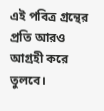এই পবিত্র গ্রন্থের প্রতি আরও আগ্রহী করে তুলবে।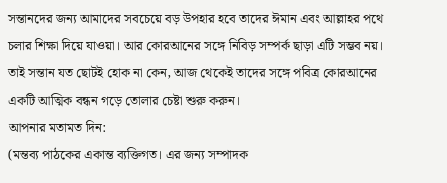সন্তানদের জন্য আমাদের সবচেয়ে বড় উপহার হবে তাদের ঈমান এবং আল্লাহর পথে চলার শিক্ষা দিয়ে যাওয়া। আর কোরআনের সঙ্গে নিবিড় সম্পর্ক ছাড়া এটি সম্ভব নয়। তাই সন্তান যত ছোটই হোক না কেন, আজ থেকেই তাদের সঙ্গে পবিত্র কোরআনের একটি আত্মিক বন্ধন গড়ে তোলার চেষ্টা শুরু করুন।
আপনার মতামত দিন:
(মন্তব্য পাঠকের একান্ত ব্যক্তিগত। এর জন্য সম্পাদক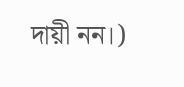দায়ী নন।)